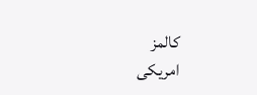کالمز
امریکی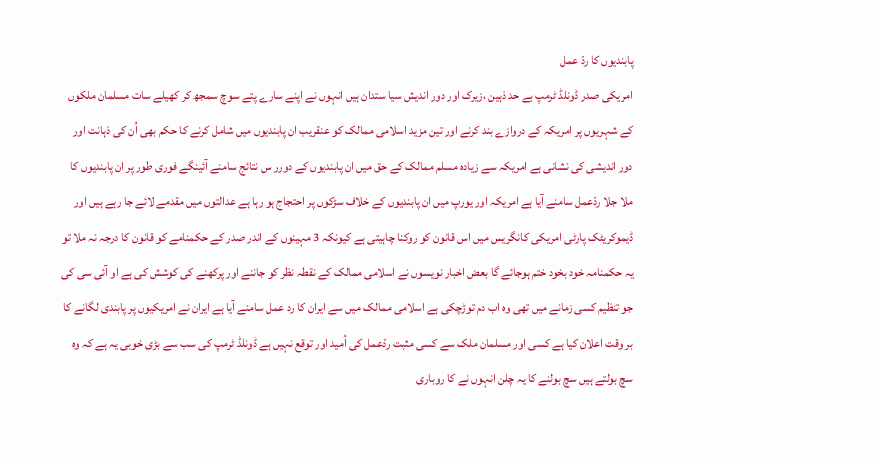پابندیوں کا ردّ عمل
امریکی صدر ڈونلڈ ٹرمپ بے حد ذہین ،زیرک اور دور اندیش سیا ستدان ہیں انہوں نے اپنے سارے پتے سوچ سمجھ کر کھیلے سات مسلمان ملکوں کے شہریوں پر امریکہ کے دروازے بند کرنے اور تین مزید اسلامی ممالک کو عنقریب ان پابندیوں میں شامل کرنے کا حکم بھی اُن کی ذہانت اور دور اندیشی کی نشانی ہے امریکہ سے زیادہ مسلم ممالک کے حق میں ان پابندیوں کے دورر س نتائج سامنے آئینگے فوری طور پر ان پابندیوں کا ملا جلا ردّعمل سامنے آیا ہے امریکہ اور یورپ میں ان پابندیوں کے خلاف سڑکوں پر احتجاج ہو رہا ہے عدالتوں میں مقدمے لائے جا رہے ہیں اور ڈیموکریٹک پارٹی امریکی کانگریس میں اس قانون کو روکنا چاہیتی ہے کیونکہ 3 مہینوں کے اندر صدر کے حکمنامے کو قانون کا درجہ نہ ملا تو یہ حکمنامہ خود بخود ختم ہوجائے گا بعض اخبار نویسوں نے اسلامی ممالک کے نقطہ نظر کو جاننے اور پرکھنے کی کوشش کی ہے او آئی سی کی جو تنظیم کسی زمانے میں تھی وہ اب دم توڑچکی ہے اسلامی ممالک میں سے ایران کا رد عمل سامنے آیا ہے ایران نے امریکیوں پر پابندی لگانے کا بر وقت اعلان کیا ہے کسی اور مسلمان ملک سے کسی مثبت ردّعمل کی اُمید اور توقع نہیں ہے ڈونلڈ ٹرمپ کی سب سے بڑی خوبی یہ ہے کہ وہ سچ بولتے ہیں سچ بولنے کا یہ چلن انہوں نے کا روباری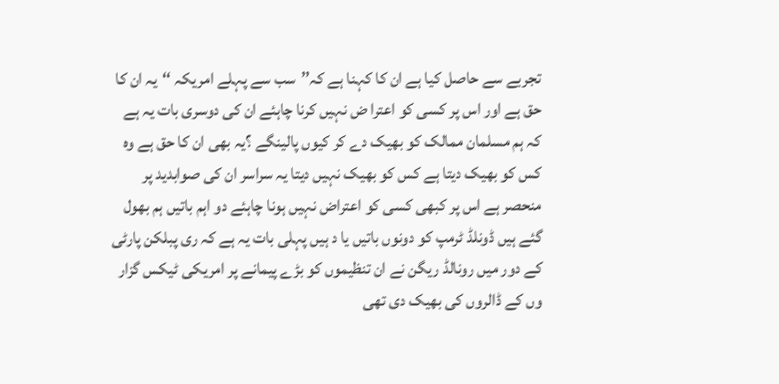تجربے سے حاصل کیا ہے ان کا کہنا ہے کہ’’سب سے پہلے امریکہ ‘‘یہ ان کا حق ہے اور اس پر کسی کو اعترا ض نہیں کرنا چاہئے ان کی دوسری بات یہ ہے کہ ہم مسلمان ممالک کو بھیک دے کر کیوں پالینگے ؟یہ بھی ان کا حق ہے وہ کس کو بھیک دیتا ہے کس کو بھیک نہیں دیتا یہ سراسر ان کی صوابدید پر منحصر ہے اس پر کبھی کسی کو اعتراض نہیں ہونا چاہئے دو اہم باتیں ہم بھول گئے ہیں ڈونلڈ ٹرمپ کو دونوں باتیں یا د ہیں پہلی بات یہ ہے کہ ری پبلکن پارٹی کے دور میں رونالڈ ریگن نے ان تنظیموں کو بڑے پیمانے پر امریکی ٹیکس گزار وں کے ڈالروں کی بھیک دی تھی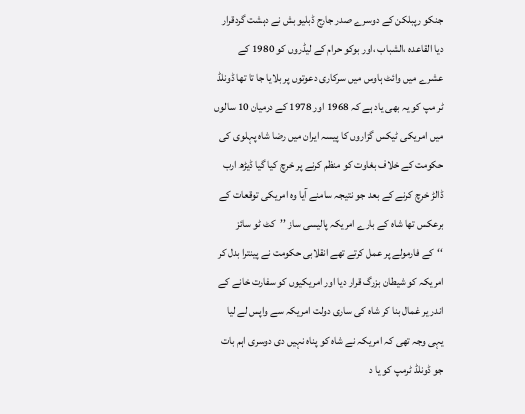جنکو رپبلکن کے دوسرے صدر جارج ڈبلیو بش نے دہشت گردقرار دیا القاعدہ ،الشباب ،اور بوکو حرام کے لیڈروں کو 1980 کے عشرے میں وائٹ ہاوس میں سرکاری دعوتوں پر بلایا جا تا تھا ڈونلڈ ٹر مپ کو یہ بھی یاد ہے کہ 1968 اور 1978 کے درمیان 10 سالوں میں امریکی ٹیکس گزاروں کا پیسہ ایران میں رضا شاہ پہلوی کی حکومت کے خلاف بغاوت کو منظم کرنے پر خرچ کیا گیا ڈیڑھ ارب ڈالڑ خرچ کرنے کے بعد جو نتیجہ سامنے آیا وہ امریکی توقعات کے برعکس تھا شاہ کے بارے امریکہ پالیسی ساز ’’کٹ ٹو سائز ‘‘کے فارمولے پر عمل کرتے تھے انقلابی حکومت نے پینترا بدل کر امریکہ کو شیطان بزرگ قرار دیا اور امریکیوں کو سفارت خانے کے اندر یر غمال بنا کر شاہ کی ساری دولت امریکہ سے واپس لے لیا یہی وجہ تھی کہ امریکہ نے شاہ کو پناہ نہیں دی دوسری اہم بات جو ڈونلڈ ٹرمپ کو یا د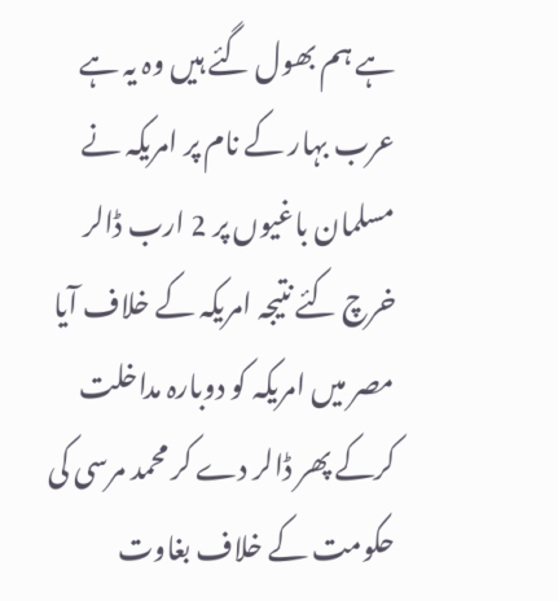ہے ہم بھول گئے ہیں وہ یہ ہے عرب بہار کے نام پر امریکہ نے مسلمان باغیوں پر 2 ارب ڈالر خرچ کئے نتیجہ امریکہ کے خلاف آیا مصر میں امریکہ کو دوبارہ مداخلت کرکے پھر ڈالر دے کر محمد مرسی کی حکومت کے خلاف بغاوت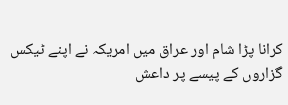کرانا پڑا شام اور عراق میں امریکہ نے اپنے ٹیکس گزاروں کے پیسے پر داعش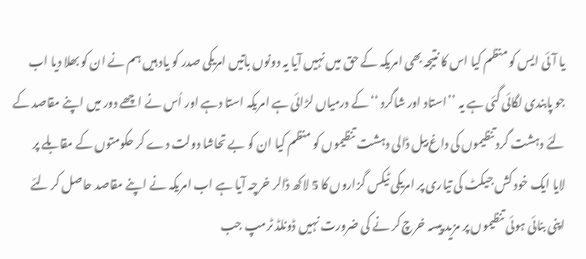یا آئی ایس کو منظم کیا اس کا نتیجہ بھی امریکہ کے حق میں نہیں آیا یہ دونوں باتیں امریکی صدر کو یاد ہیں ہم نے ان کو بھلا دیا اب جو پابندی لگائی گئی ہے یہ ’’استاد اور شاگرد ‘‘کے درمیاں لڑائی ہے امریکہ استا دہے اور اُس نے اچھے دور میں اپنے مقاصد کے لئے دہشت گرد تنظیموں کی داغ بیل ڈالی دہشت تنظیموں کو منظم کیا ان کو بے تحاشا دولت دے کر حکومتوں کے مقابلے پر لایا ایک خود کش جیکٹ کی تیاری پر امریکی ٹیکس گزاروں کا 5 لاکھ ڈالر خرچہ آیا ہے اب امریکہ نے اپنے مقاصد حاصل کر لئے اپنی بنائی ہوئی تنظیموں پر مزید پیسہ خرچ کر نے کی ضرورت نہیں ڈونلڈ ٹرمپ جب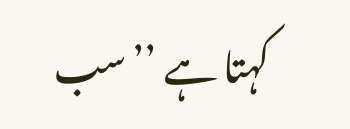کہتا ہے ’’سب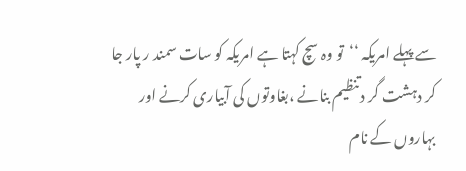سے پہلے امریکہ ‘‘تو وہ سچ کہتا ہے امریکہ کو سات سمند ر پار جا کر دہشت گر د تنظیم بنانے ،بغاوتوں کی آبیاری کرنے اور بہاروں کے نام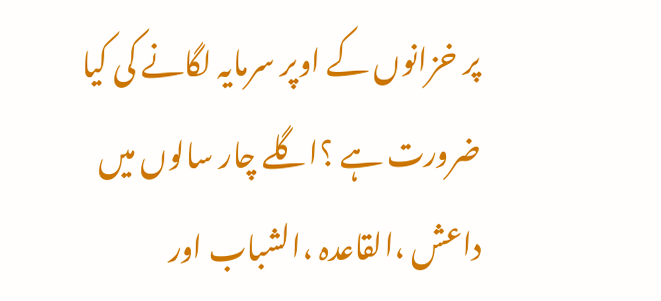پر خزانوں کے اوپر سرمایہ لگانے کی کیا ضرورت ہے ؟اگلے چار سالوں میں داعش ،القاعدہ ،الشباب اور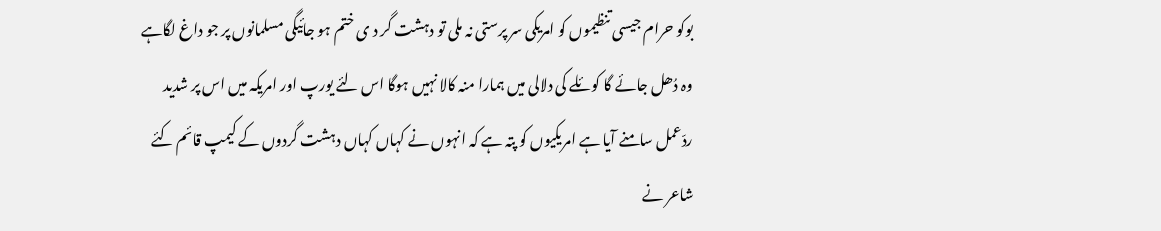بوکو حرام جیسی تنظیموں کو امریکی سر پرستی نہ ملی تو دہشت گر د ی ختم ہو جائیگی مسلمانوں پر جو داغ لگاہے وہ دُھل جائے گا کوئلے کی دلالی میں ہمارا منہ کالا نہیں ہوگا اس لئے یورپ اور امریکہ میں اس پر شدید ردّعمل سامنے آیا ہے امریکیوں کو پتہ ہے کہ انہوں نے کہاں کہاں دہشت گردوں کے کیمپ قائم کئے شاعر نے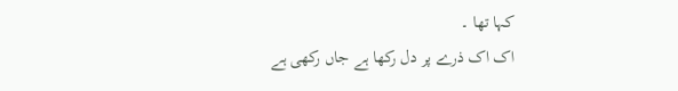کہا تھا ۔
اک اک ذرے پر دل رکھا ہے جاں رکھی ہے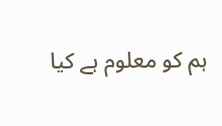ہم کو معلوم ہے کیا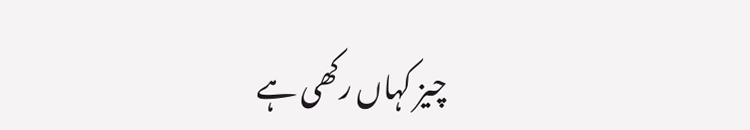چیز کہاں رکھی ہے